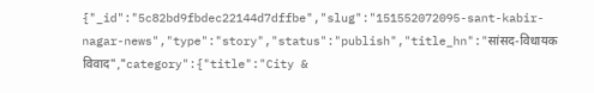{"_id":"5c82bd9fbdec22144d7dffbe","slug":"151552072095-sant-kabir-nagar-news","type":"story","status":"publish","title_hn":"सांसद-विधायक विवाद","category":{"title":"City &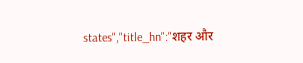states","title_hn":"शहर और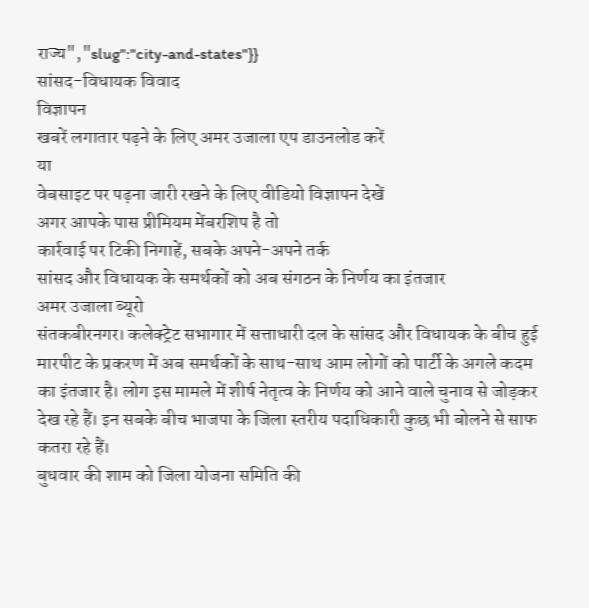राज्य","slug":"city-and-states"}}
सांसद-विधायक विवाद
विज्ञापन
खबरें लगातार पढ़ने के लिए अमर उजाला एप डाउनलोड करें
या
वेबसाइट पर पढ़ना जारी रखने के लिए वीडियो विज्ञापन देखें
अगर आपके पास प्रीमियम मेंबरशिप है तो
कार्रवाई पर टिकी निगाहें, सबके अपने-अपने तर्क
सांसद और विधायक के समर्थकों को अब संगठन के निर्णय का इंतजार
अमर उजाला ब्यूरो
संतकबीरनगर। कलेक्ट्रेट सभागार में सत्ताधारी दल के सांसद और विधायक के बीच हुई मारपीट के प्रकरण में अब समर्थकों के साथ-साथ आम लोगों को पार्टी के अगले कदम का इंतजार है। लोग इस मामले में शीर्ष नेतृत्व के निर्णय को आने वाले चुनाव से जोड़कर देख रहे हैं। इन सबके बीच भाजपा के जिला स्तरीय पदाधिकारी कुछ भी बोलने से साफ कतरा रहे हैं।
बुधवार की शाम को जिला योजना समिति की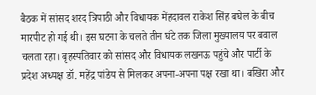बैठक में सांसद शरद त्रिपाठी और विधायक मेंहदावल राकेश सिंह बघेल के बीच मारपीट हो गई थी। इस घटना के चलते तीन घंटे तक जिला मुख्यालय पर बवाल चलता रहा। बृहस्पतिवार को सांसद और विधायक लखनऊ पहुंचे और पार्टी के प्रदेश अध्यक्ष डॉ. महेंद्र पांडेय से मिलकर अपना-अपना पक्ष रखा था। बखिरा और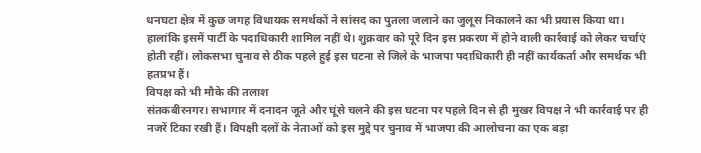धनघटा क्षेत्र में कुछ जगह विधायक समर्थकों ने सांसद का पुतला जलाने का जुलूस निकालने का भी प्रयास किया था। हालांकि इसमें पार्टी के पदाधिकारी शामिल नहीं थे। शुक्रवार को पूरे दिन इस प्रकरण में होने वाली कार्रवाई को लेकर चर्चाएं होती रहीं। लोकसभा चुनाव से ठीक पहले हुई इस घटना से जिले के भाजपा पदाधिकारी ही नहीं कार्यकर्ता और समर्थक भी हतप्रभ हैं।
विपक्ष को भी मौके की तलाश
संतकबीरनगर। सभागार में दनादन जूते और घूंसे चलने की इस घटना पर पहले दिन से ही मुखर विपक्ष ने भी कार्रवाई पर ही नजरें टिका रखी हैं। विपक्षी दलों के नेताओं को इस मुद्दे पर चुनाव में भाजपा की आलोचना का एक बड़ा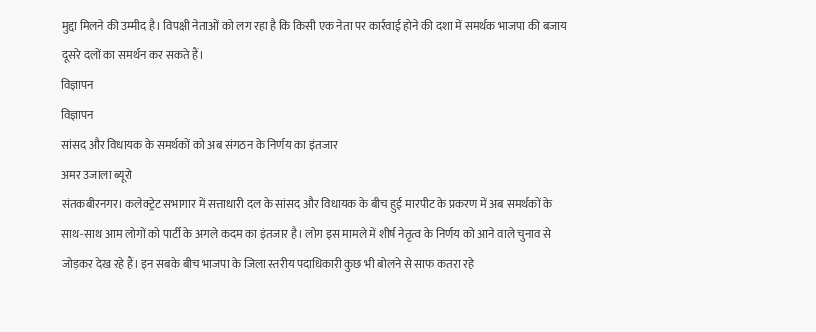मुद्दा मिलने की उम्मीद है। विपक्षी नेताओं को लग रहा है कि किसी एक नेता पर कार्रवाई होने की दशा में समर्थक भाजपा की बजाय दूसरे दलों का समर्थन कर सकते हैं।
विज्ञापन
विज्ञापन
सांसद और विधायक के समर्थकों को अब संगठन के निर्णय का इंतजार
अमर उजाला ब्यूरो
संतकबीरनगर। कलेक्ट्रेट सभागार में सत्ताधारी दल के सांसद और विधायक के बीच हुई मारपीट के प्रकरण में अब समर्थकों के साथ-साथ आम लोगों को पार्टी के अगले कदम का इंतजार है। लोग इस मामले में शीर्ष नेतृत्व के निर्णय को आने वाले चुनाव से जोड़कर देख रहे हैं। इन सबके बीच भाजपा के जिला स्तरीय पदाधिकारी कुछ भी बोलने से साफ कतरा रहे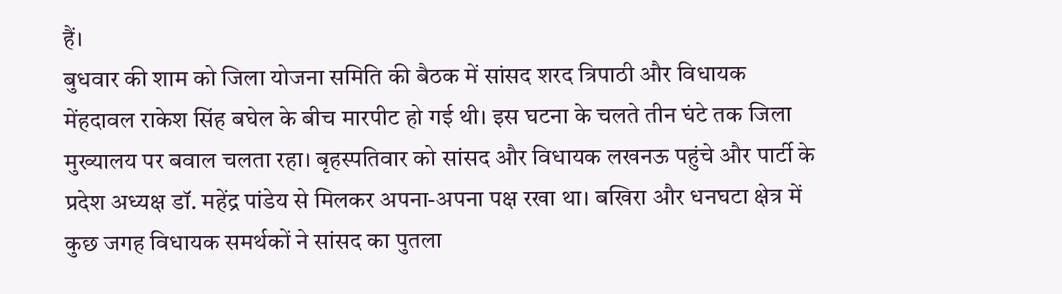हैं।
बुधवार की शाम को जिला योजना समिति की बैठक में सांसद शरद त्रिपाठी और विधायक मेंहदावल राकेश सिंह बघेल के बीच मारपीट हो गई थी। इस घटना के चलते तीन घंटे तक जिला मुख्यालय पर बवाल चलता रहा। बृहस्पतिवार को सांसद और विधायक लखनऊ पहुंचे और पार्टी के प्रदेश अध्यक्ष डॉ. महेंद्र पांडेय से मिलकर अपना-अपना पक्ष रखा था। बखिरा और धनघटा क्षेत्र में कुछ जगह विधायक समर्थकों ने सांसद का पुतला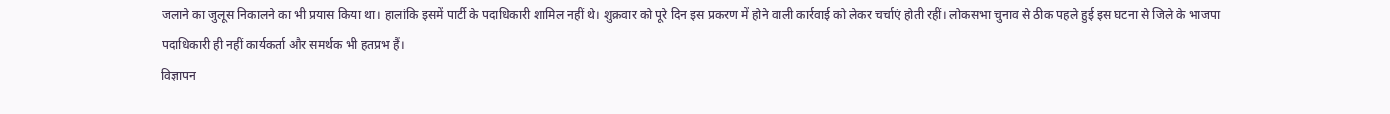जलाने का जुलूस निकालने का भी प्रयास किया था। हालांकि इसमें पार्टी के पदाधिकारी शामिल नहीं थे। शुक्रवार को पूरे दिन इस प्रकरण में होने वाली कार्रवाई को लेकर चर्चाएं होती रहीं। लोकसभा चुनाव से ठीक पहले हुई इस घटना से जिले के भाजपा पदाधिकारी ही नहीं कार्यकर्ता और समर्थक भी हतप्रभ हैं।
विज्ञापन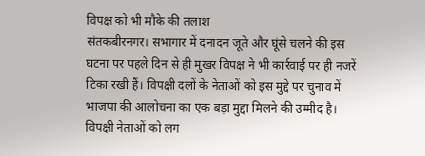विपक्ष को भी मौके की तलाश
संतकबीरनगर। सभागार में दनादन जूते और घूंसे चलने की इस घटना पर पहले दिन से ही मुखर विपक्ष ने भी कार्रवाई पर ही नजरें टिका रखी हैं। विपक्षी दलों के नेताओं को इस मुद्दे पर चुनाव में भाजपा की आलोचना का एक बड़ा मुद्दा मिलने की उम्मीद है। विपक्षी नेताओं को लग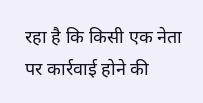रहा है कि किसी एक नेता पर कार्रवाई होने की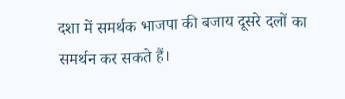दशा में समर्थक भाजपा की बजाय दूसरे दलों का समर्थन कर सकते हैं।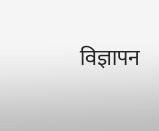विज्ञापन